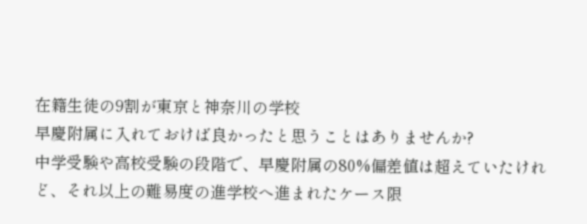在籍生徒の9割が東京と神奈川の学校
早慶附属に入れておけば良かったと思うことはありませんか?
中学受験や高校受験の段階で、早慶附属の80%偏差値は超えていたけれど、それ以上の難易度の進学校へ進まれたケース限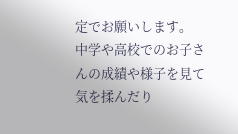定でお願いします。
中学や高校でのお子さんの成績や様子を見て気を揉んだり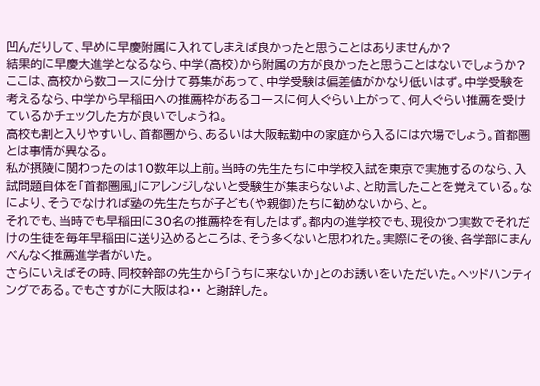凹んだりして、早めに早慶附属に入れてしまえば良かったと思うことはありませんか?
結果的に早慶大進学となるなら、中学(高校)から附属の方が良かったと思うことはないでしょうか?
ここは、高校から数コースに分けて募集があって、中学受験は偏差値がかなり低いはず。中学受験を考えるなら、中学から早稲田への推薦枠があるコースに何人ぐらい上がって、何人ぐらい推薦を受けているかチェックした方が良いでしょうね。
高校も割と入りやすいし、首都圏から、あるいは大阪転勤中の家庭から入るには穴場でしょう。首都圏とは事情が異なる。
私が摂陵に関わったのは10数年以上前。当時の先生たちに中学校入試を東京で実施するのなら、入試問題自体を「首都圏風」にアレンジしないと受験生が集まらないよ、と助言したことを覚えている。なにより、そうでなければ塾の先生たちが子ども(や親御)たちに勧めないから、と。
それでも、当時でも早稲田に30名の推薦枠を有したはず。都内の進学校でも、現役かつ実数でそれだけの生徒を毎年早稲田に送り込めるところは、そう多くないと思われた。実際にその後、各学部にまんべんなく推薦進学者がいた。
さらにいえばその時、同校幹部の先生から「うちに来ないか」とのお誘いをいただいた。ヘッドハンティングである。でもさすがに大阪はね・・ と謝辞した。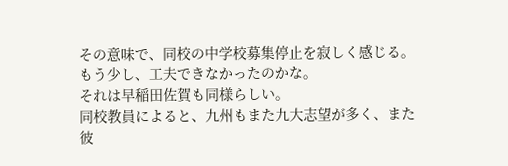その意味で、同校の中学校募集停止を寂しく感じる。もう少し、工夫できなかったのかな。
それは早稲田佐賀も同様らしい。
同校教員によると、九州もまた九大志望が多く、また彼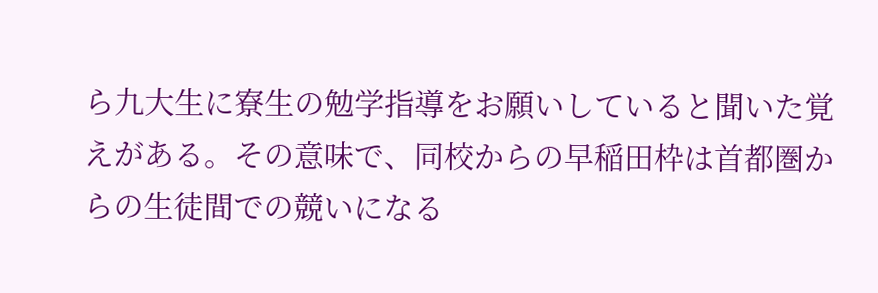ら九大生に寮生の勉学指導をお願いしていると聞いた覚えがある。その意味で、同校からの早稲田枠は首都圏からの生徒間での競いになる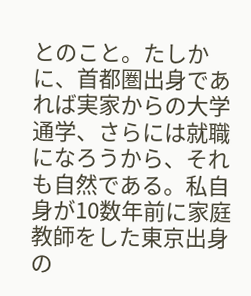とのこと。たしかに、首都圏出身であれば実家からの大学通学、さらには就職になろうから、それも自然である。私自身が10数年前に家庭教師をした東京出身の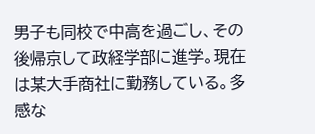男子も同校で中高を過ごし、その後帰京して政経学部に進学。現在は某大手商社に勤務している。多感な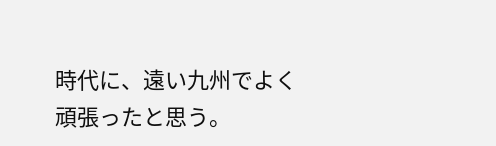時代に、遠い九州でよく頑張ったと思う。